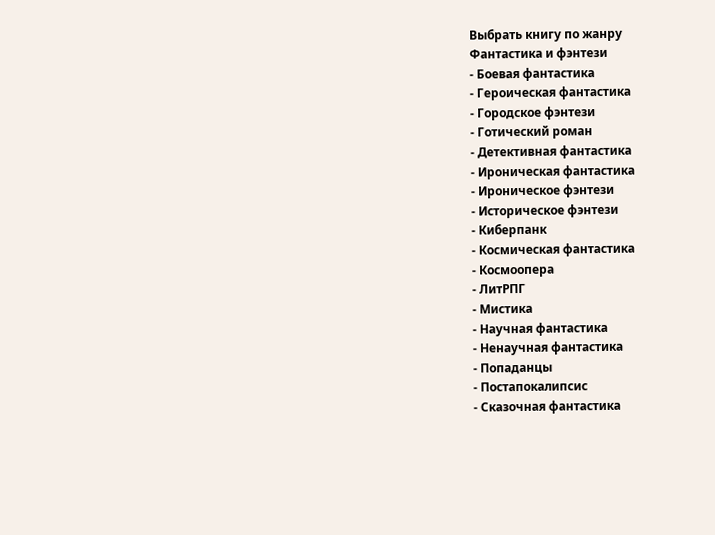Выбрать книгу по жанру
Фантастика и фэнтези
- Боевая фантастика
- Героическая фантастика
- Городское фэнтези
- Готический роман
- Детективная фантастика
- Ироническая фантастика
- Ироническое фэнтези
- Историческое фэнтези
- Киберпанк
- Космическая фантастика
- Космоопера
- ЛитРПГ
- Мистика
- Научная фантастика
- Ненаучная фантастика
- Попаданцы
- Постапокалипсис
- Сказочная фантастика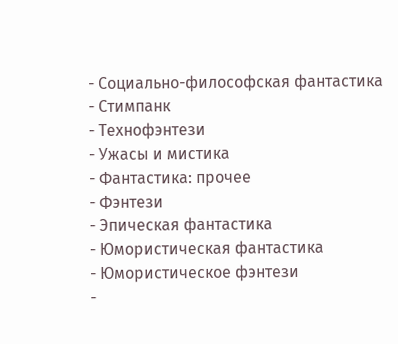- Социально-философская фантастика
- Стимпанк
- Технофэнтези
- Ужасы и мистика
- Фантастика: прочее
- Фэнтези
- Эпическая фантастика
- Юмористическая фантастика
- Юмористическое фэнтези
-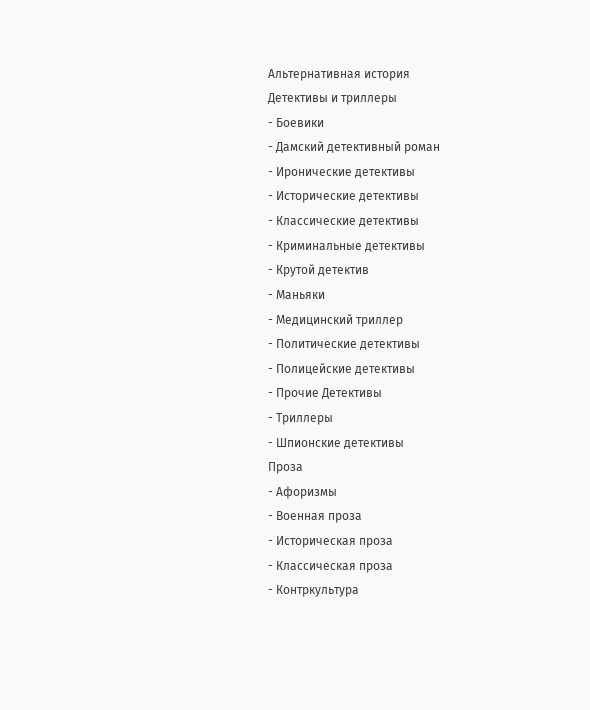Альтернативная история
Детективы и триллеры
- Боевики
- Дамский детективный роман
- Иронические детективы
- Исторические детективы
- Классические детективы
- Криминальные детективы
- Крутой детектив
- Маньяки
- Медицинский триллер
- Политические детективы
- Полицейские детективы
- Прочие Детективы
- Триллеры
- Шпионские детективы
Проза
- Афоризмы
- Военная проза
- Историческая проза
- Классическая проза
- Контркультура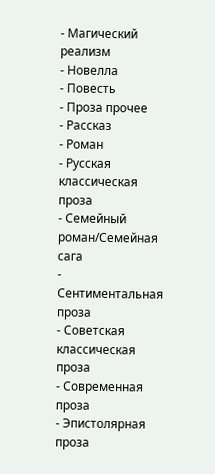- Магический реализм
- Новелла
- Повесть
- Проза прочее
- Рассказ
- Роман
- Русская классическая проза
- Семейный роман/Семейная сага
- Сентиментальная проза
- Советская классическая проза
- Современная проза
- Эпистолярная проза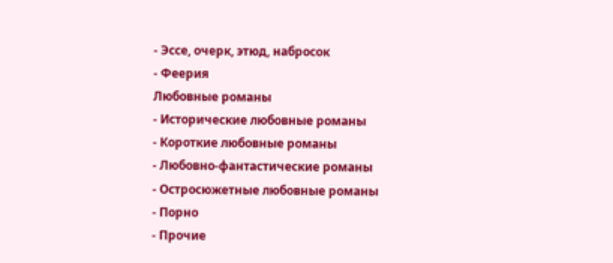- Эссе, очерк, этюд, набросок
- Феерия
Любовные романы
- Исторические любовные романы
- Короткие любовные романы
- Любовно-фантастические романы
- Остросюжетные любовные романы
- Порно
- Прочие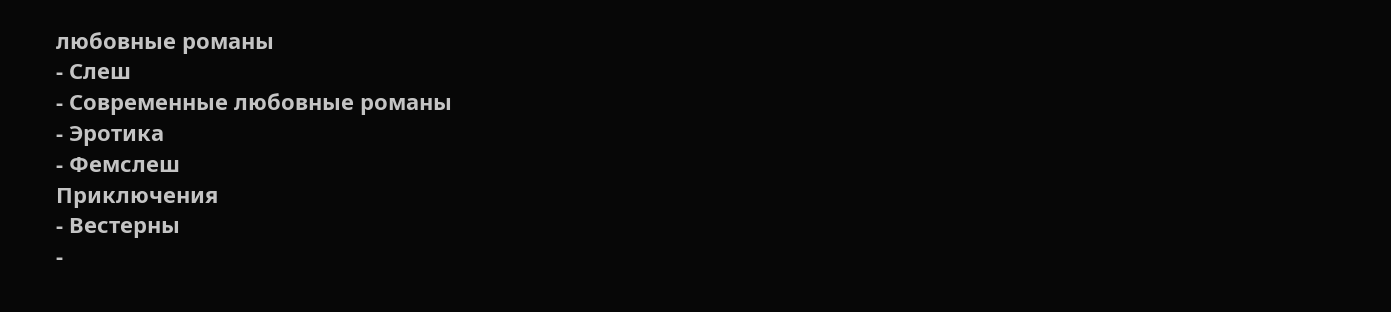любовные романы
- Слеш
- Современные любовные романы
- Эротика
- Фемслеш
Приключения
- Вестерны
-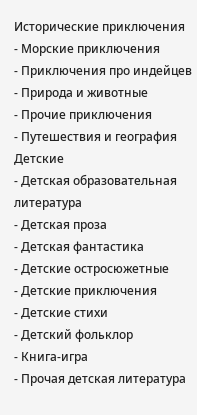Исторические приключения
- Морские приключения
- Приключения про индейцев
- Природа и животные
- Прочие приключения
- Путешествия и география
Детские
- Детская образовательная литература
- Детская проза
- Детская фантастика
- Детские остросюжетные
- Детские приключения
- Детские стихи
- Детский фольклор
- Книга-игра
- Прочая детская литература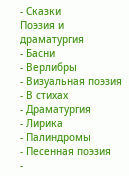- Сказки
Поэзия и драматургия
- Басни
- Верлибры
- Визуальная поэзия
- В стихах
- Драматургия
- Лирика
- Палиндромы
- Песенная поэзия
-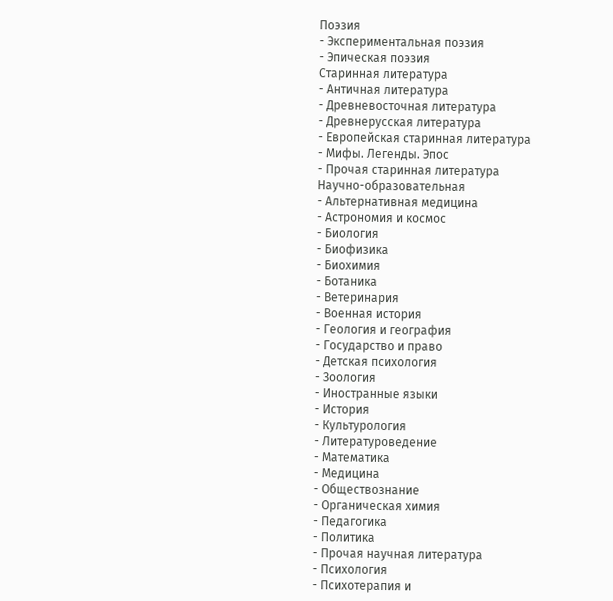Поэзия
- Экспериментальная поэзия
- Эпическая поэзия
Старинная литература
- Античная литература
- Древневосточная литература
- Древнерусская литература
- Европейская старинная литература
- Мифы. Легенды. Эпос
- Прочая старинная литература
Научно-образовательная
- Альтернативная медицина
- Астрономия и космос
- Биология
- Биофизика
- Биохимия
- Ботаника
- Ветеринария
- Военная история
- Геология и география
- Государство и право
- Детская психология
- Зоология
- Иностранные языки
- История
- Культурология
- Литературоведение
- Математика
- Медицина
- Обществознание
- Органическая химия
- Педагогика
- Политика
- Прочая научная литература
- Психология
- Психотерапия и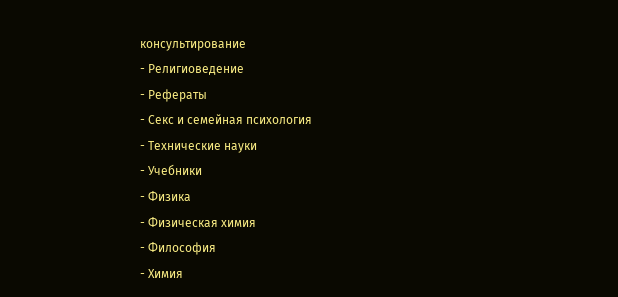консультирование
- Религиоведение
- Рефераты
- Секс и семейная психология
- Технические науки
- Учебники
- Физика
- Физическая химия
- Философия
- Химия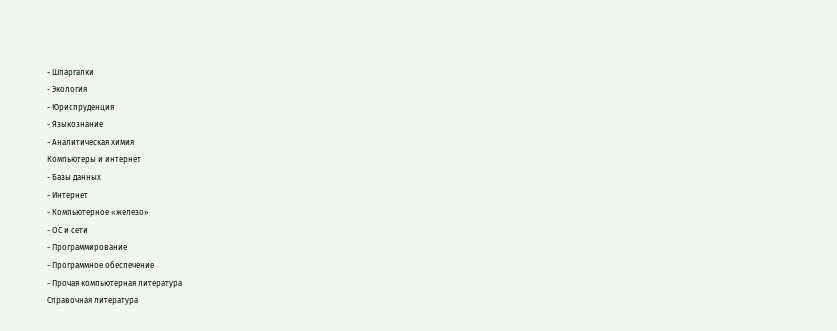- Шпаргалки
- Экология
- Юриспруденция
- Языкознание
- Аналитическая химия
Компьютеры и интернет
- Базы данных
- Интернет
- Компьютерное «железо»
- ОС и сети
- Программирование
- Программное обеспечение
- Прочая компьютерная литература
Справочная литература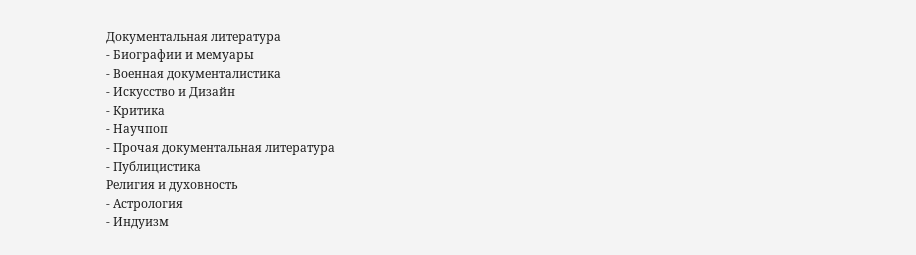Документальная литература
- Биографии и мемуары
- Военная документалистика
- Искусство и Дизайн
- Критика
- Научпоп
- Прочая документальная литература
- Публицистика
Религия и духовность
- Астрология
- Индуизм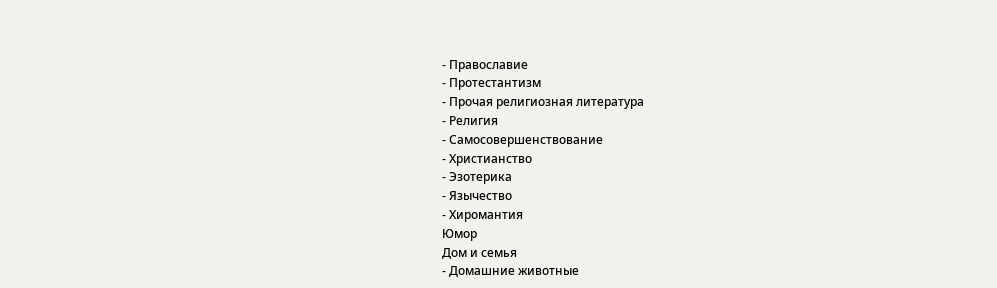- Православие
- Протестантизм
- Прочая религиозная литература
- Религия
- Самосовершенствование
- Христианство
- Эзотерика
- Язычество
- Хиромантия
Юмор
Дом и семья
- Домашние животные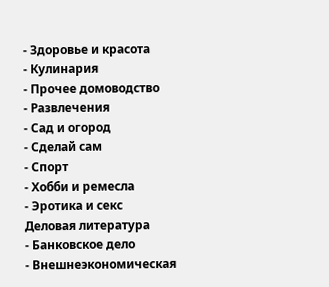- Здоровье и красота
- Кулинария
- Прочее домоводство
- Развлечения
- Сад и огород
- Сделай сам
- Спорт
- Хобби и ремесла
- Эротика и секс
Деловая литература
- Банковское дело
- Внешнеэкономическая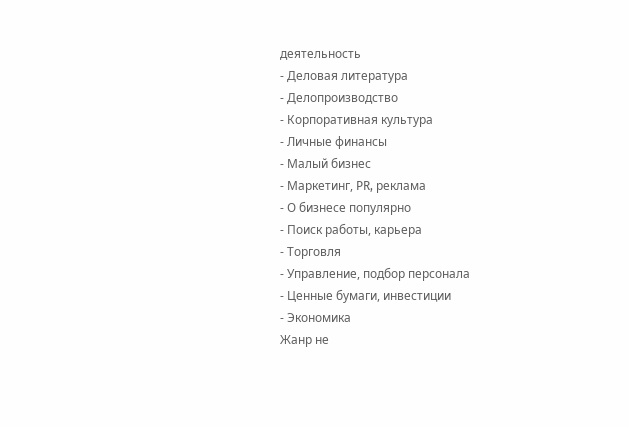деятельность
- Деловая литература
- Делопроизводство
- Корпоративная культура
- Личные финансы
- Малый бизнес
- Маркетинг, PR, реклама
- О бизнесе популярно
- Поиск работы, карьера
- Торговля
- Управление, подбор персонала
- Ценные бумаги, инвестиции
- Экономика
Жанр не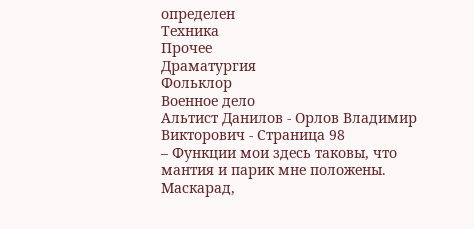определен
Техника
Прочее
Драматургия
Фольклор
Военное дело
Альтист Данилов - Орлов Владимир Викторович - Страница 98
– Функции мои здесь таковы, что мантия и парик мне положены. Маскарад,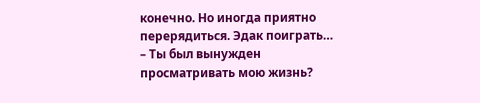конечно. Но иногда приятно перерядиться. Эдак поиграть…
– Ты был вынужден просматривать мою жизнь?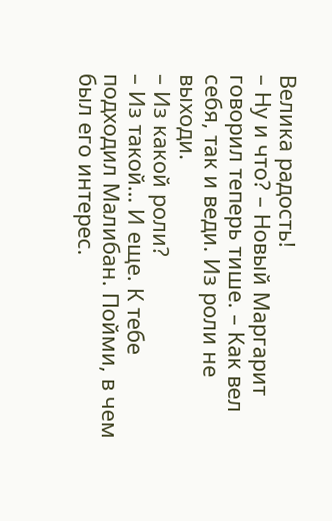Велика радость!
– Ну и что? – Новый Маргарит говорил теперь тише. – Как вел себя, так и веди. Из роли не выходи.
– Из какой роли?
– Из такой… И еще. К тебе подходил Малибан. Пойми, в чем был его интерес.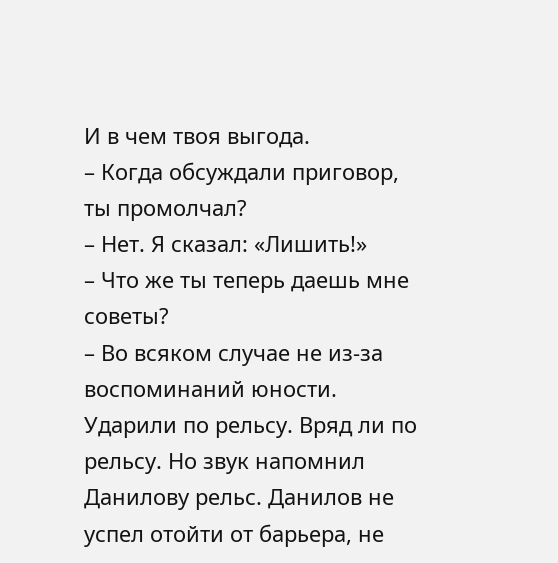И в чем твоя выгода.
– Когда обсуждали приговор, ты промолчал?
– Нет. Я сказал: «Лишить!»
– Что же ты теперь даешь мне советы?
– Во всяком случае не из-за воспоминаний юности.
Ударили по рельсу. Вряд ли по рельсу. Но звук напомнил Данилову рельс. Данилов не успел отойти от барьера, не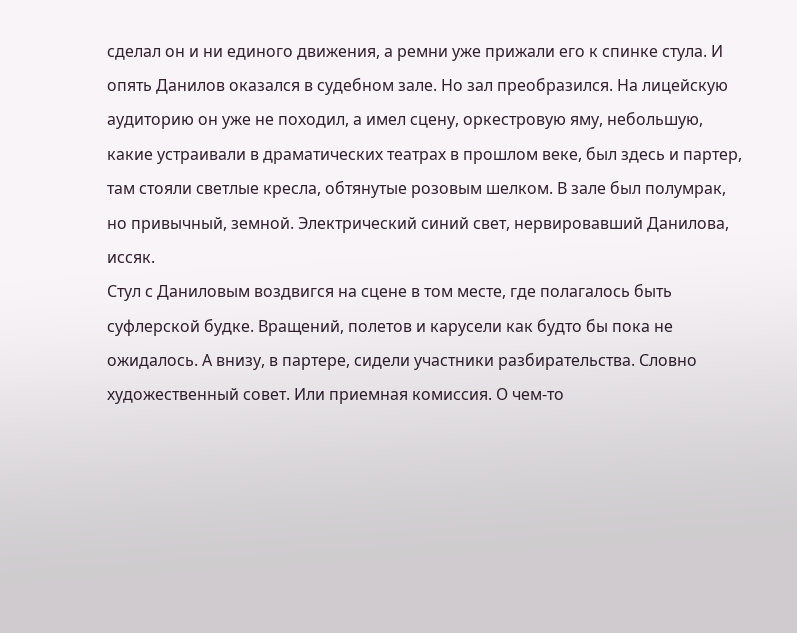сделал он и ни единого движения, а ремни уже прижали его к спинке стула. И опять Данилов оказался в судебном зале. Но зал преобразился. На лицейскую аудиторию он уже не походил, а имел сцену, оркестровую яму, небольшую, какие устраивали в драматических театрах в прошлом веке, был здесь и партер, там стояли светлые кресла, обтянутые розовым шелком. В зале был полумрак, но привычный, земной. Электрический синий свет, нервировавший Данилова, иссяк.
Стул с Даниловым воздвигся на сцене в том месте, где полагалось быть суфлерской будке. Вращений, полетов и карусели как будто бы пока не ожидалось. А внизу, в партере, сидели участники разбирательства. Словно художественный совет. Или приемная комиссия. О чем-то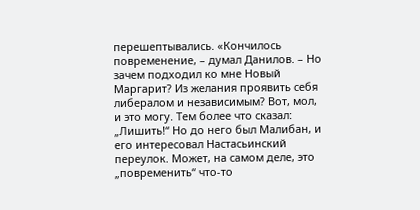перешептывались. «Кончилось повременение, – думал Данилов. – Но зачем подходил ко мне Новый Маргарит? Из желания проявить себя либералом и независимым? Вот, мол, и это могу. Тем более что сказал: „Лишить!“ Но до него был Малибан, и его интересовал Настасьинский переулок. Может, на самом деле, это „повременить“ что-то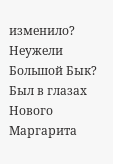изменило? Неужели Большой Бык? Был в глазах Нового Маргарита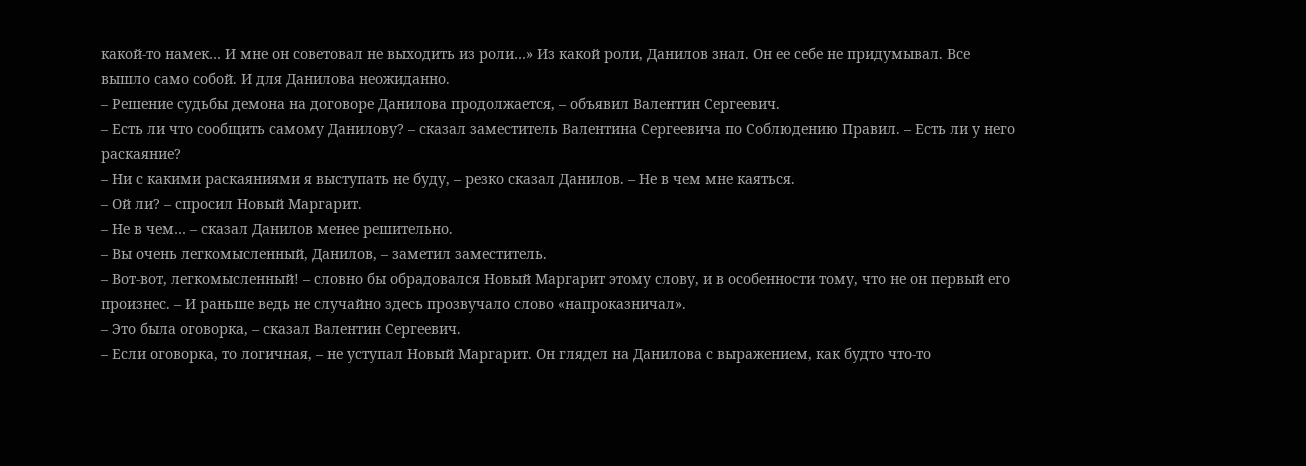какой-то намек… И мне он советовал не выходить из роли…» Из какой роли, Данилов знал. Он ее себе не придумывал. Все вышло само собой. И для Данилова неожиданно.
– Решение судьбы демона на договоре Данилова продолжается, – объявил Валентин Сергеевич.
– Есть ли что сообщить самому Данилову? – сказал заместитель Валентина Сергеевича по Соблюдению Правил. – Есть ли у него раскаяние?
– Ни с какими раскаяниями я выступать не буду, – резко сказал Данилов. – Не в чем мне каяться.
– Ой ли? – спросил Новый Маргарит.
– Не в чем… – сказал Данилов менее решительно.
– Вы очень легкомысленный, Данилов, – заметил заместитель.
– Вот-вот, легкомысленный! – словно бы обрадовался Новый Маргарит этому слову, и в особенности тому, что не он первый его произнес. – И раньше ведь не случайно здесь прозвучало слово «напроказничал».
– Это была оговорка, – сказал Валентин Сергеевич.
– Если оговорка, то логичная, – не уступал Новый Маргарит. Он глядел на Данилова с выражением, как будто что-то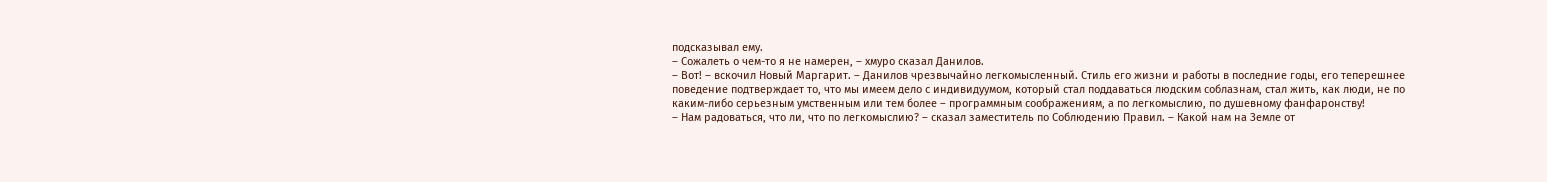подсказывал ему.
– Сожалеть о чем-то я не намерен, – хмуро сказал Данилов.
– Вот! – вскочил Новый Маргарит. – Данилов чрезвычайно легкомысленный. Стиль его жизни и работы в последние годы, его теперешнее поведение подтверждает то, что мы имеем дело с индивидуумом, который стал поддаваться людским соблазнам, стал жить, как люди, не по каким-либо серьезным умственным или тем более – программным соображениям, а по легкомыслию, по душевному фанфаронству!
– Нам радоваться, что ли, что по легкомыслию? – сказал заместитель по Соблюдению Правил. – Какой нам на Земле от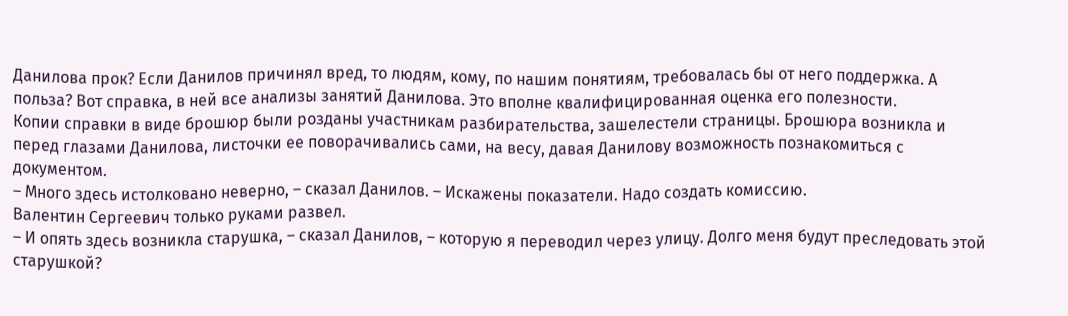Данилова прок? Если Данилов причинял вред, то людям, кому, по нашим понятиям, требовалась бы от него поддержка. А польза? Вот справка, в ней все анализы занятий Данилова. Это вполне квалифицированная оценка его полезности.
Копии справки в виде брошюр были розданы участникам разбирательства, зашелестели страницы. Брошюра возникла и перед глазами Данилова, листочки ее поворачивались сами, на весу, давая Данилову возможность познакомиться с документом.
– Много здесь истолковано неверно, – сказал Данилов. – Искажены показатели. Надо создать комиссию.
Валентин Сергеевич только руками развел.
– И опять здесь возникла старушка, – сказал Данилов, – которую я переводил через улицу. Долго меня будут преследовать этой старушкой?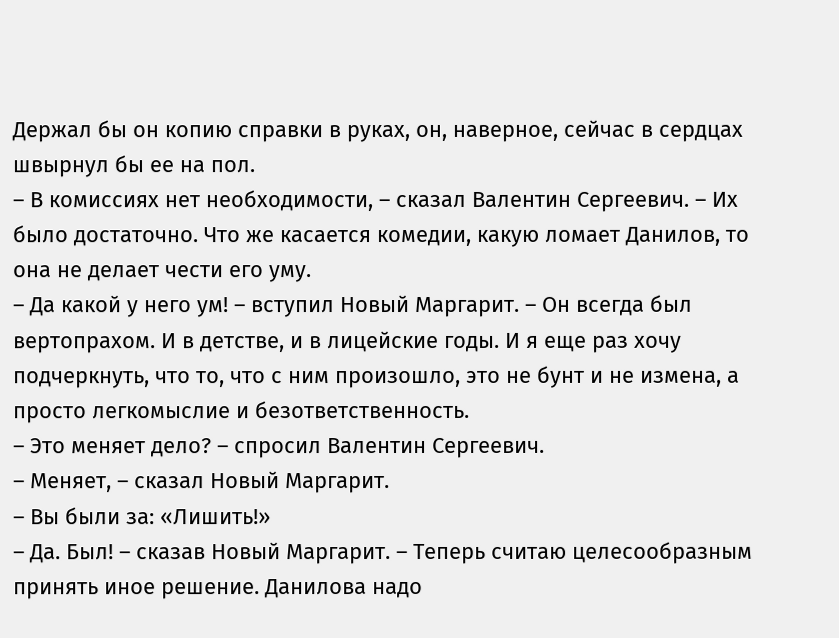Держал бы он копию справки в руках, он, наверное, сейчас в сердцах швырнул бы ее на пол.
– В комиссиях нет необходимости, – сказал Валентин Сергеевич. – Их было достаточно. Что же касается комедии, какую ломает Данилов, то она не делает чести его уму.
– Да какой у него ум! – вступил Новый Маргарит. – Он всегда был вертопрахом. И в детстве, и в лицейские годы. И я еще раз хочу подчеркнуть, что то, что с ним произошло, это не бунт и не измена, а просто легкомыслие и безответственность.
– Это меняет дело? – спросил Валентин Сергеевич.
– Меняет, – сказал Новый Маргарит.
– Вы были за: «Лишить!»
– Да. Был! – сказав Новый Маргарит. – Теперь считаю целесообразным принять иное решение. Данилова надо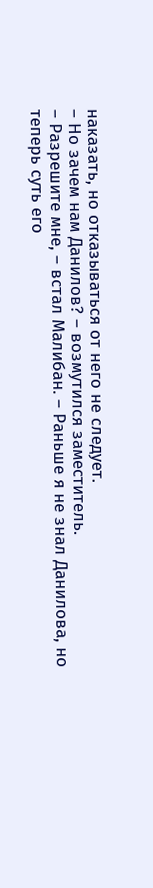наказать, но отказываться от него не следует.
– Но зачем нам Данилов? – возмутился заместитель.
– Разрешите мне, – встал Малибан. – Раньше я не знал Данилова, но теперь суть его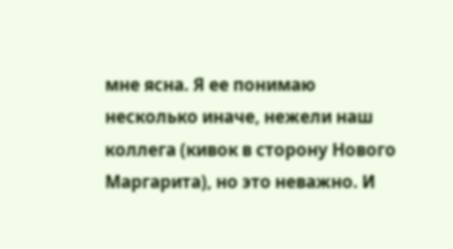мне ясна. Я ее понимаю несколько иначе, нежели наш коллега (кивок в сторону Нового Маргарита), но это неважно. И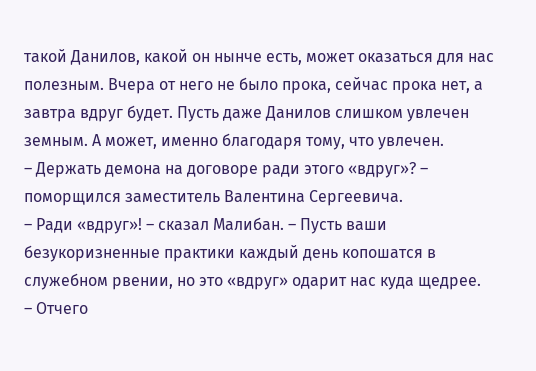такой Данилов, какой он нынче есть, может оказаться для нас полезным. Вчера от него не было прока, сейчас прока нет, а завтра вдруг будет. Пусть даже Данилов слишком увлечен земным. А может, именно благодаря тому, что увлечен.
– Держать демона на договоре ради этого «вдруг»? – поморщился заместитель Валентина Сергеевича.
– Ради «вдруг»! – сказал Малибан. – Пусть ваши безукоризненные практики каждый день копошатся в служебном рвении, но это «вдруг» одарит нас куда щедрее.
– Отчего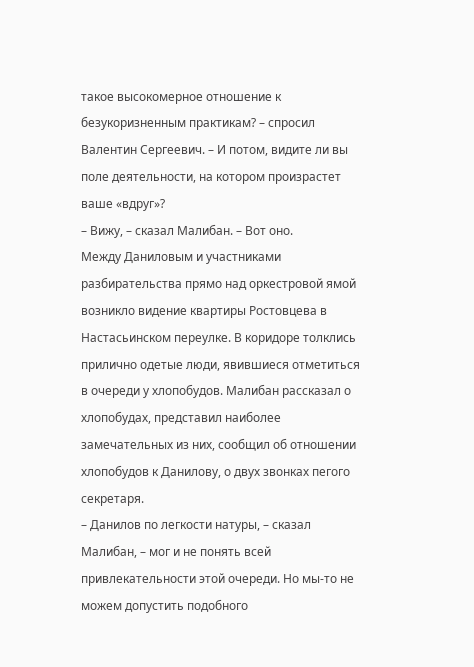такое высокомерное отношение к безукоризненным практикам? – спросил Валентин Сергеевич. – И потом, видите ли вы поле деятельности, на котором произрастет ваше «вдруг»?
– Вижу, – сказал Малибан. – Вот оно.
Между Даниловым и участниками разбирательства прямо над оркестровой ямой возникло видение квартиры Ростовцева в Настасьинском переулке. В коридоре толклись прилично одетые люди, явившиеся отметиться в очереди у хлопобудов. Малибан рассказал о хлопобудах, представил наиболее замечательных из них, сообщил об отношении хлопобудов к Данилову, о двух звонках пегого секретаря.
– Данилов по легкости натуры, – сказал Малибан, – мог и не понять всей привлекательности этой очереди. Но мы-то не можем допустить подобного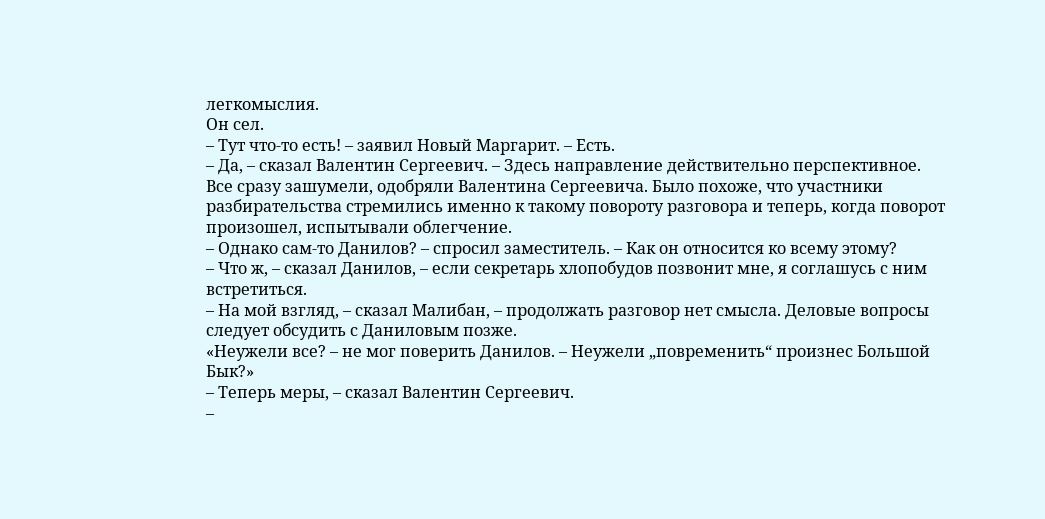легкомыслия.
Он сел.
– Тут что-то есть! – заявил Новый Маргарит. – Есть.
– Да, – сказал Валентин Сергеевич. – Здесь направление действительно перспективное.
Все сразу зашумели, одобряли Валентина Сергеевича. Было похоже, что участники разбирательства стремились именно к такому повороту разговора и теперь, когда поворот произошел, испытывали облегчение.
– Однако сам-то Данилов? – спросил заместитель. – Как он относится ко всему этому?
– Что ж, – сказал Данилов, – если секретарь хлопобудов позвонит мне, я соглашусь с ним встретиться.
– На мой взгляд, – сказал Малибан, – продолжать разговор нет смысла. Деловые вопросы следует обсудить с Даниловым позже.
«Неужели все? – не мог поверить Данилов. – Неужели „повременить“ произнес Большой Бык?»
– Теперь меры, – сказал Валентин Сергеевич.
–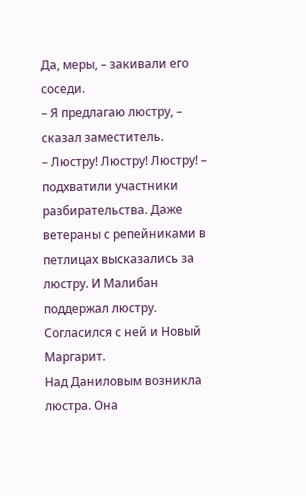Да, меры, – закивали его соседи.
– Я предлагаю люстру, – сказал заместитель.
– Люстру! Люстру! Люстру! – подхватили участники разбирательства. Даже ветераны с репейниками в петлицах высказались за люстру. И Малибан поддержал люстру. Согласился с ней и Новый Маргарит.
Над Даниловым возникла люстра. Она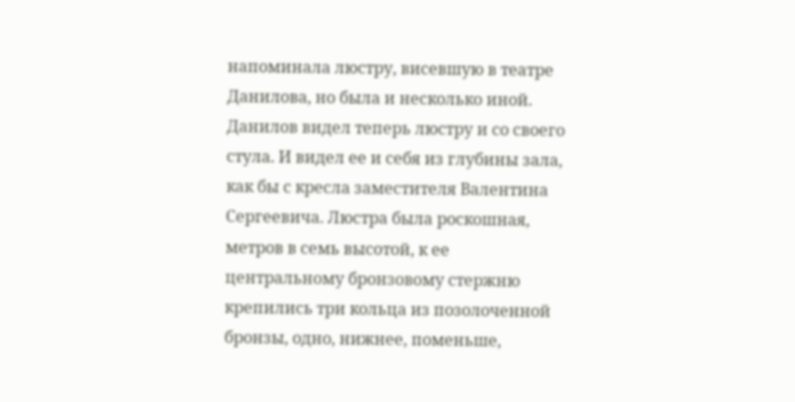напоминала люстру, висевшую в театре Данилова, но была и несколько иной. Данилов видел теперь люстру и со своего стула. И видел ее и себя из глубины зала, как бы с кресла заместителя Валентина Сергеевича. Люстра была роскошная, метров в семь высотой, к ее центральному бронзовому стержню крепились три кольца из позолоченной бронзы, одно, нижнее, поменьше,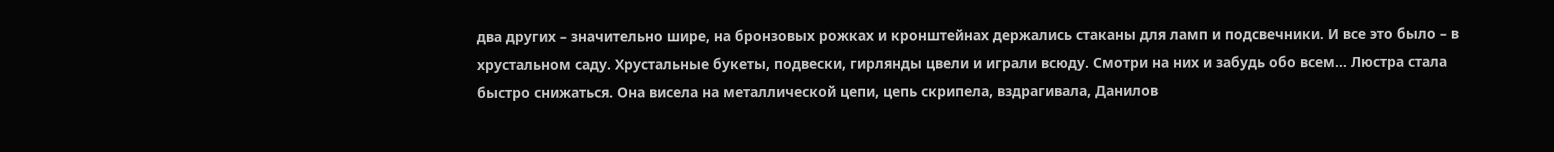два других – значительно шире, на бронзовых рожках и кронштейнах держались стаканы для ламп и подсвечники. И все это было – в хрустальном саду. Хрустальные букеты, подвески, гирлянды цвели и играли всюду. Смотри на них и забудь обо всем… Люстра стала быстро снижаться. Она висела на металлической цепи, цепь скрипела, вздрагивала, Данилов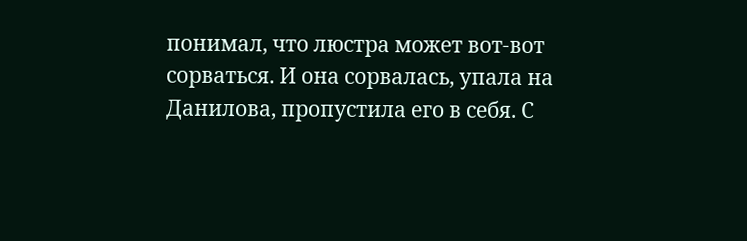понимал, что люстра может вот-вот сорваться. И она сорвалась, упала на Данилова, пропустила его в себя. С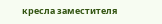кресла заместителя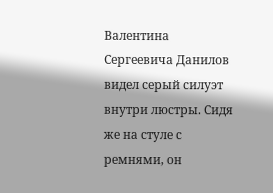Валентина Сергеевича Данилов видел серый силуэт внутри люстры. Сидя же на стуле с ремнями, он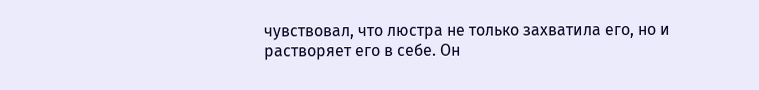чувствовал, что люстра не только захватила его, но и растворяет его в себе. Он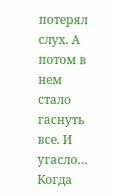потерял слух. А потом в нем стало гаснуть все. И угасло… Когда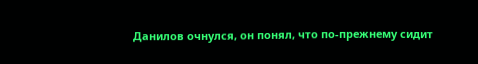Данилов очнулся, он понял, что по-прежнему сидит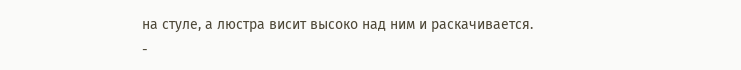на стуле, а люстра висит высоко над ним и раскачивается.
-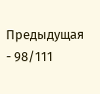Предыдущая
- 98/111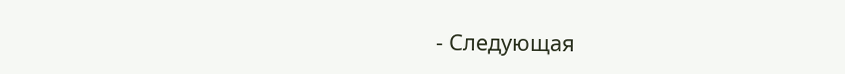- Следующая